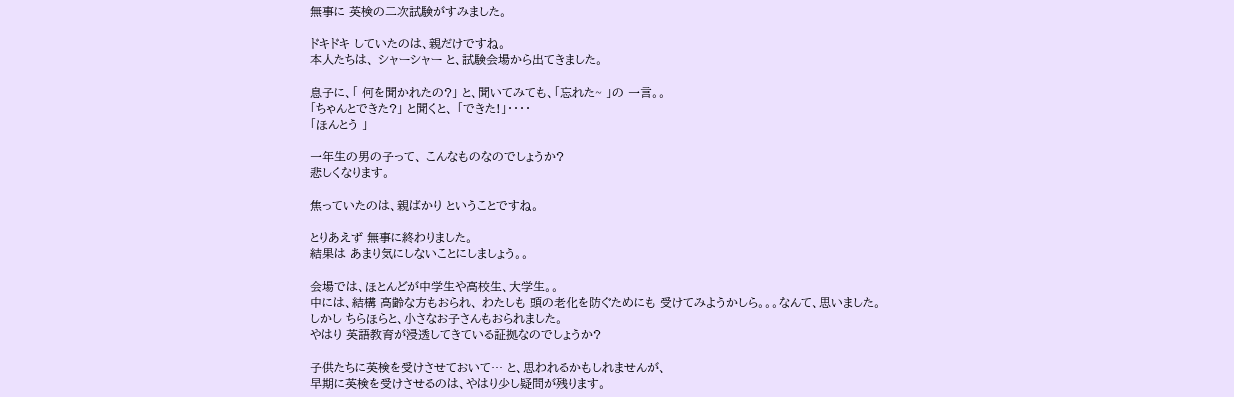無事に 英検の二次試験がすみました。

ドキドキ していたのは、親だけですね。
本人たちは、 シャーシャー と、試験会場から出てきました。

息子に、「 何を聞かれたの?」 と、聞いてみても、「忘れた~ 」の 一言。。
「ちゃんとできた?」 と聞くと、 「できた!」・・・・
「ほんとう 」

一年生の男の子って、 こんなものなのでしょうか?
悲しくなります。

焦っていたのは、親ばかり ということですね。

とりあえず 無事に終わりました。
結果は あまり気にしないことにしましょう。。

会場では、ほとんどが中学生や高校生、大学生。。
中には、結構 高齢な方もおられ、 わたしも 頭の老化を防ぐためにも 受けてみようかしら。。。なんて、思いました。
しかし ちらほらと、小さなお子さんもおられました。
やはり 英語教育が浸透してきている証拠なのでしょうか?

子供たちに英検を受けさせておいて… と、思われるかもしれませんが、
早期に英検を受けさせるのは、やはり少し疑問が残ります。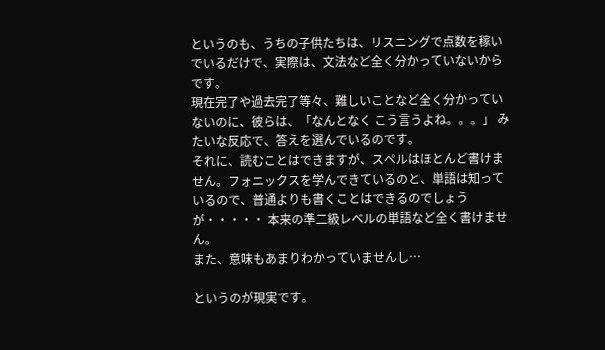というのも、うちの子供たちは、リスニングで点数を稼いでいるだけで、実際は、文法など全く分かっていないからです。
現在完了や過去完了等々、難しいことなど全く分かっていないのに、彼らは、「なんとなく こう言うよね。。。」 みたいな反応で、答えを選んでいるのです。
それに、読むことはできますが、スペルはほとんど書けません。フォニックスを学んできているのと、単語は知っているので、普通よりも書くことはできるのでしょうが・・・・・ 本来の準二級レベルの単語など全く書けません。
また、意味もあまりわかっていませんし…

というのが現実です。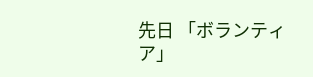先日 「ボランティア」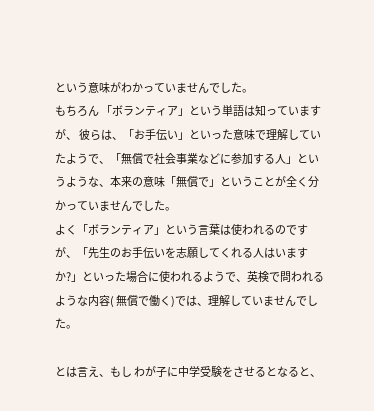という意味がわかっていませんでした。
もちろん 「ボランティア」という単語は知っていますが、 彼らは、「お手伝い」といった意味で理解していたようで、「無償で社会事業などに参加する人」というような、本来の意味「無償で」ということが全く分かっていませんでした。
よく「ボランティア」という言葉は使われるのですが、「先生のお手伝いを志願してくれる人はいますか?」といった場合に使われるようで、英検で問われるような内容( 無償で働く)では、理解していませんでした。

とは言え、もし わが子に中学受験をさせるとなると、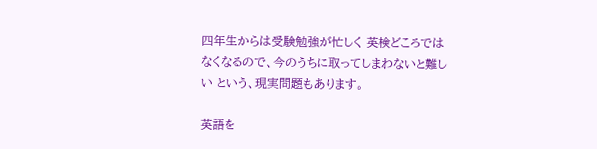四年生からは受験勉強が忙しく 英検どころではなくなるので、今のうちに取ってしまわないと難しい という、現実問題もあります。

英語を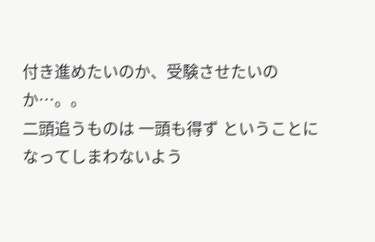付き進めたいのか、受験させたいのか…。。
二頭追うものは 一頭も得ず ということになってしまわないよう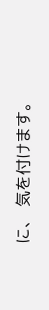に、 気を付けます。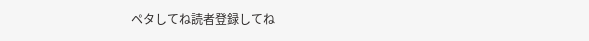ペタしてね読者登録してね